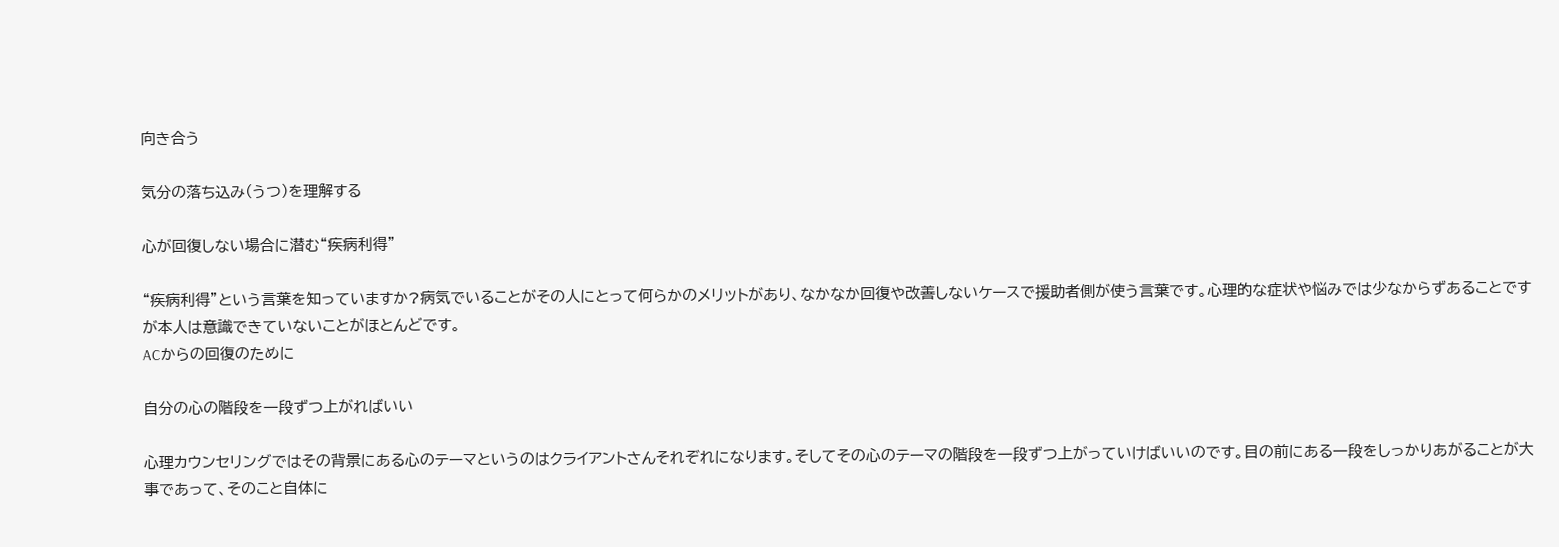向き合う

気分の落ち込み(うつ)を理解する

心が回復しない場合に潜む“疾病利得”

“疾病利得”という言葉を知っていますか?病気でいることがその人にとって何らかのメリットがあり、なかなか回復や改善しないケースで援助者側が使う言葉です。心理的な症状や悩みでは少なからずあることですが本人は意識できていないことがほとんどです。
ACからの回復のために

自分の心の階段を一段ずつ上がればいい

心理カウンセリングではその背景にある心のテーマというのはクライアントさんそれぞれになります。そしてその心のテーマの階段を一段ずつ上がっていけばいいのです。目の前にある一段をしっかりあがることが大事であって、そのこと自体に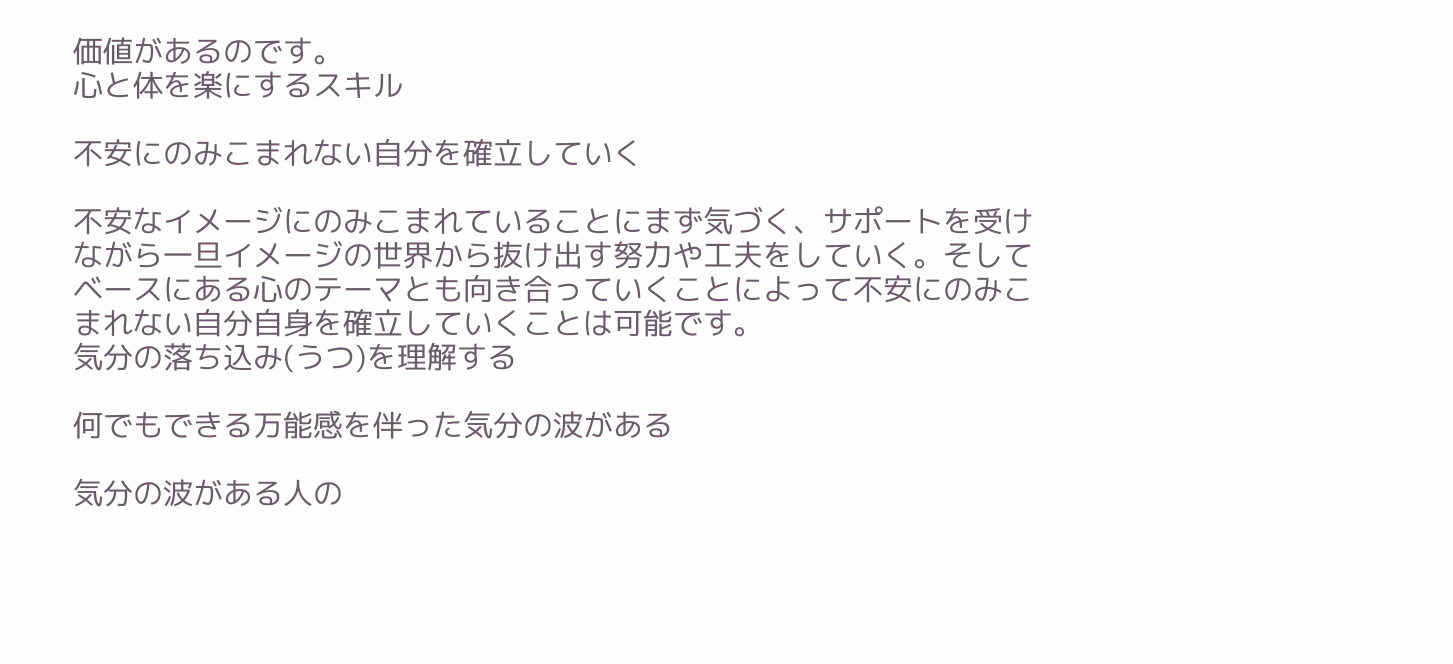価値があるのです。
心と体を楽にするスキル

不安にのみこまれない自分を確立していく

不安なイメージにのみこまれていることにまず気づく、サポートを受けながら一旦イメージの世界から抜け出す努力や工夫をしていく。そしてベースにある心のテーマとも向き合っていくことによって不安にのみこまれない自分自身を確立していくことは可能です。
気分の落ち込み(うつ)を理解する

何でもできる万能感を伴った気分の波がある

気分の波がある人の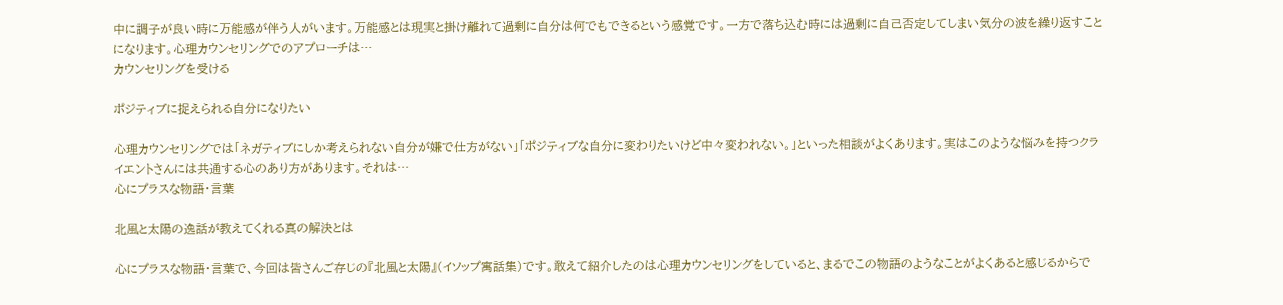中に調子が良い時に万能感が伴う人がいます。万能感とは現実と掛け離れて過剰に自分は何でもできるという感覚です。一方で落ち込む時には過剰に自己否定してしまい気分の波を繰り返すことになります。心理カウンセリングでのアプローチは…
カウンセリングを受ける

ポジティブに捉えられる自分になりたい

心理カウンセリングでは「ネガティブにしか考えられない自分が嫌で仕方がない」「ポジティブな自分に変わりたいけど中々変われない。」といった相談がよくあります。実はこのような悩みを持つクライエントさんには共通する心のあり方があります。それは…
心にプラスな物語・言葉

北風と太陽の逸話が教えてくれる真の解決とは

心にプラスな物語・言葉で、今回は皆さんご存じの『北風と太陽』(イソップ寓話集)です。敢えて紹介したのは心理カウンセリングをしていると、まるでこの物語のようなことがよくあると感じるからで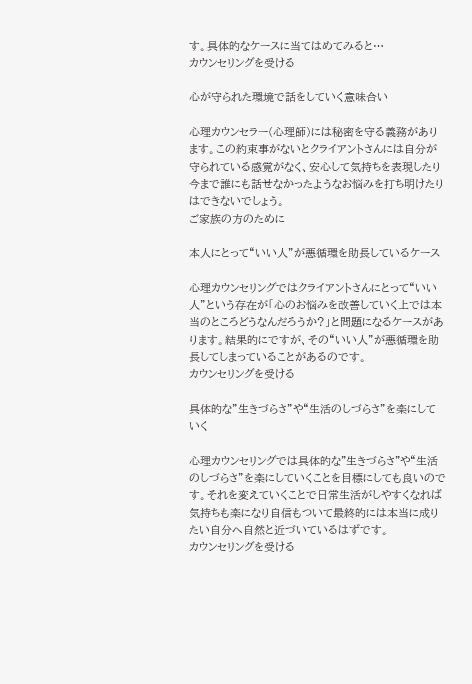す。具体的なケースに当てはめてみると…
カウンセリングを受ける

心が守られた環境で話をしていく意味合い

心理カウンセラー(心理師)には秘密を守る義務があります。この約束事がないとクライアントさんには自分が守られている感覚がなく、安心して気持ちを表現したり今まで誰にも話せなかったようなお悩みを打ち明けたりはできないでしょう。
ご家族の方のために

本人にとって“いい人”が悪循環を助長しているケース

心理カウンセリングではクライアントさんにとって“いい人”という存在が「心のお悩みを改善していく上では本当のところどうなんだろうか?」と問題になるケースがあります。結果的にですが、その“いい人”が悪循環を助長してしまっていることがあるのです。
カウンセリングを受ける

具体的な”生きづらさ”や“生活のしづらさ”を楽にしていく

心理カウンセリングでは具体的な"生きづらさ"や“生活のしづらさ”を楽にしていくことを目標にしても良いのです。それを変えていくことで日常生活がしやすくなれば気持ちも楽になり自信もついて最終的には本当に成りたい自分へ自然と近づいているはずです。
カウンセリングを受ける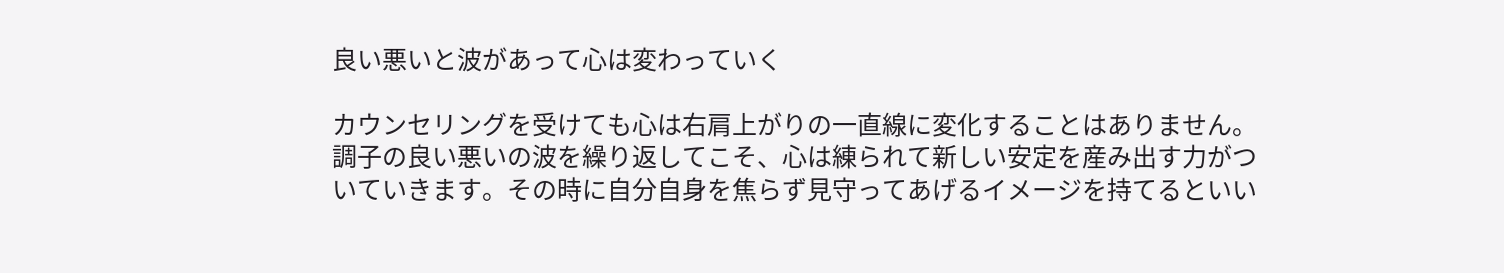良い悪いと波があって心は変わっていく

カウンセリングを受けても心は右肩上がりの一直線に変化することはありません。調子の良い悪いの波を繰り返してこそ、心は練られて新しい安定を産み出す力がついていきます。その時に自分自身を焦らず見守ってあげるイメージを持てるといい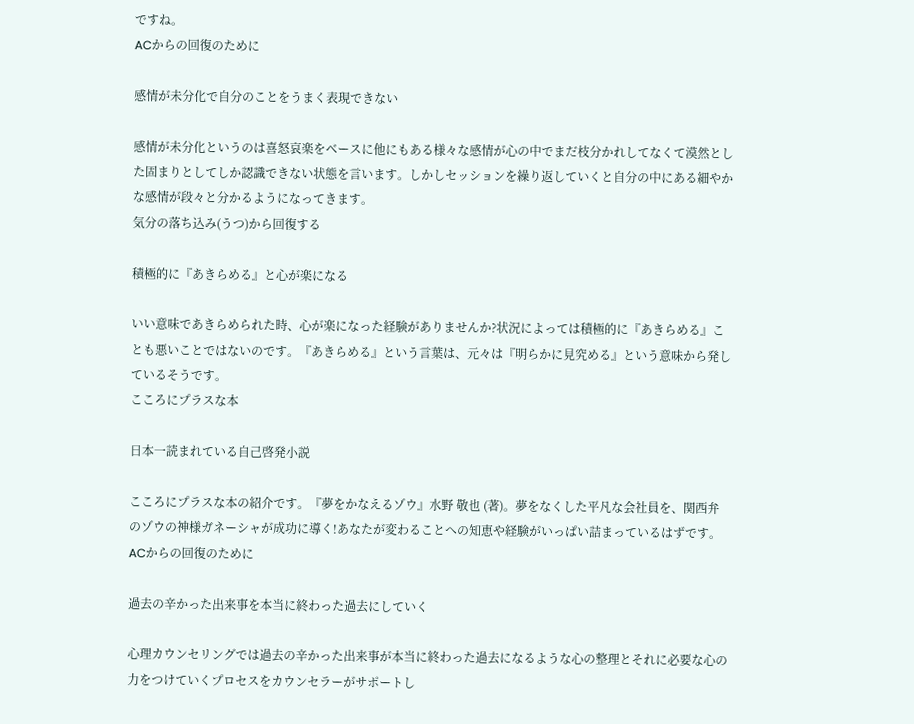ですね。
ACからの回復のために

感情が未分化で自分のことをうまく表現できない

感情が未分化というのは喜怒哀楽をベースに他にもある様々な感情が心の中でまだ枝分かれしてなくて漠然とした固まりとしてしか認識できない状態を言います。しかしセッションを繰り返していくと自分の中にある細やかな感情が段々と分かるようになってきます。
気分の落ち込み(うつ)から回復する

積極的に『あきらめる』と心が楽になる

いい意味であきらめられた時、心が楽になった経験がありませんか?状況によっては積極的に『あきらめる』ことも悪いことではないのです。『あきらめる』という言葉は、元々は『明らかに見究める』という意味から発しているそうです。
こころにプラスな本

日本一読まれている自己啓発小説

こころにプラスな本の紹介です。『夢をかなえるゾウ』水野 敬也 (著)。夢をなくした平凡な会社員を、関西弁のゾウの神様ガネーシャが成功に導く!あなたが変わることへの知恵や経験がいっぱい詰まっているはずです。
ACからの回復のために

過去の辛かった出来事を本当に終わった過去にしていく

心理カウンセリングでは過去の辛かった出来事が本当に終わった過去になるような心の整理とそれに必要な心の力をつけていくプロセスをカウンセラーがサポートし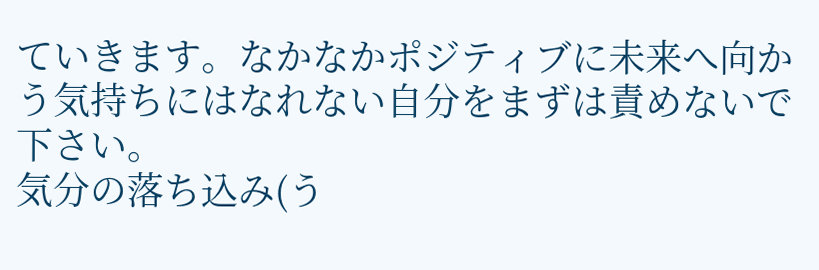ていきます。なかなかポジティブに未来へ向かう気持ちにはなれない自分をまずは責めないで下さい。
気分の落ち込み(う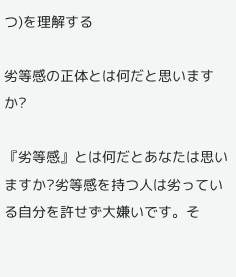つ)を理解する

劣等感の正体とは何だと思いますか?

『劣等感』とは何だとあなたは思いますか?劣等感を持つ人は劣っている自分を許せず大嫌いです。そ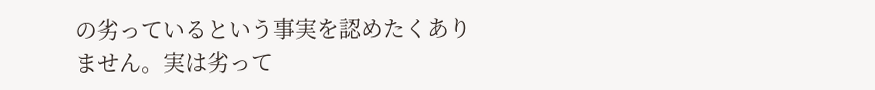の劣っているという事実を認めたくありません。実は劣って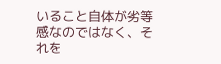いること自体が劣等感なのではなく、それを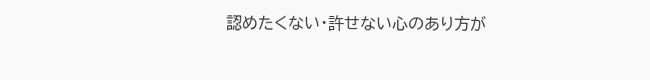認めたくない・許せない心のあり方が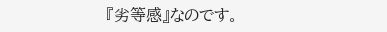『劣等感』なのです。